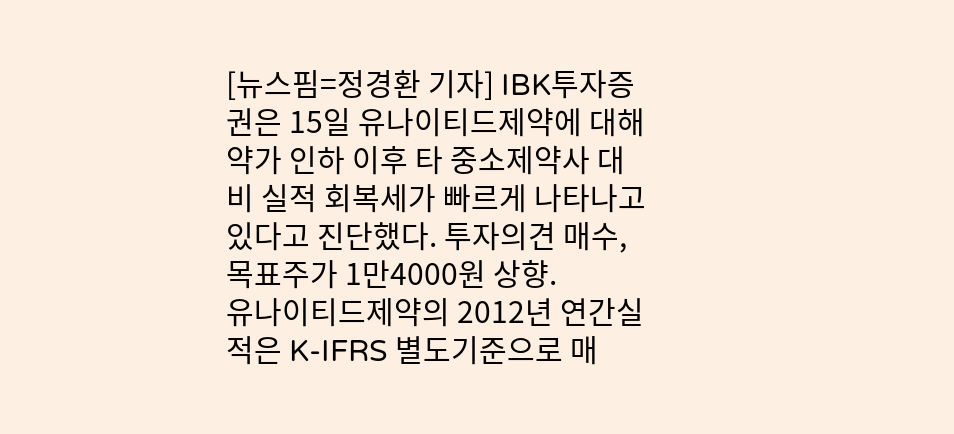[뉴스핌=정경환 기자] IBK투자증권은 15일 유나이티드제약에 대해 약가 인하 이후 타 중소제약사 대비 실적 회복세가 빠르게 나타나고 있다고 진단했다. 투자의견 매수, 목표주가 1만4000원 상향.
유나이티드제약의 2012년 연간실적은 K-IFRS 별도기준으로 매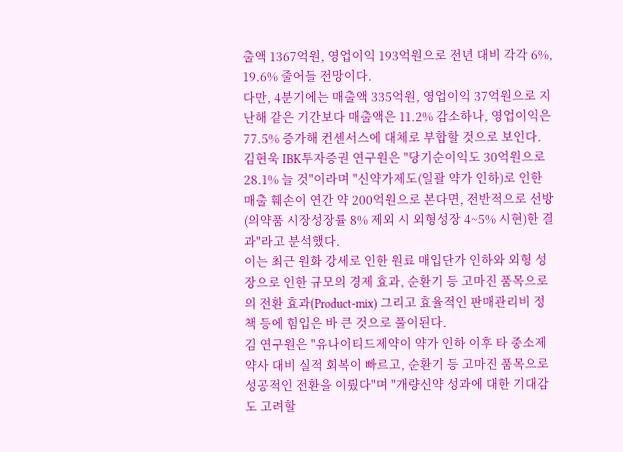출액 1367억원, 영업이익 193억원으로 전년 대비 각각 6%, 19.6% 줄어들 전망이다.
다만, 4분기에는 매출액 335억원, 영업이익 37억원으로 지난해 같은 기간보다 매출액은 11.2% 감소하나, 영업이익은 77.5% 증가해 컨센서스에 대체로 부합할 것으로 보인다.
김현욱 IBK투자증권 연구원은 "당기순이익도 30억원으로 28.1% 늘 것"이라며 "신약가제도(일괄 약가 인하)로 인한 매출 훼손이 연간 약 200억원으로 본다면, 전반적으로 선방(의약품 시장성장률 8% 제외 시 외형성장 4~5% 시현)한 결과"라고 분석했다.
이는 최근 원화 강세로 인한 원료 매입단가 인하와 외형 성장으로 인한 규모의 경제 효과, 순환기 등 고마진 품목으로의 전환 효과(Product-mix) 그리고 효율적인 판매관리비 정책 등에 힘입은 바 큰 것으로 풀이된다.
김 연구원은 "유나이티드제약이 약가 인하 이후 타 중소제약사 대비 실적 회복이 빠르고, 순환기 등 고마진 품목으로 성공적인 전환을 이뤘다"며 "개량신약 성과에 대한 기대감도 고려할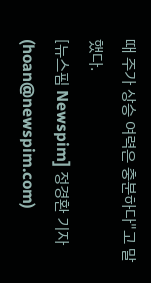때 주가 상승 여력은 충분하다"고 말했다.
[뉴스핌 Newspim] 정경환 기자 (hoan@newspim.com)